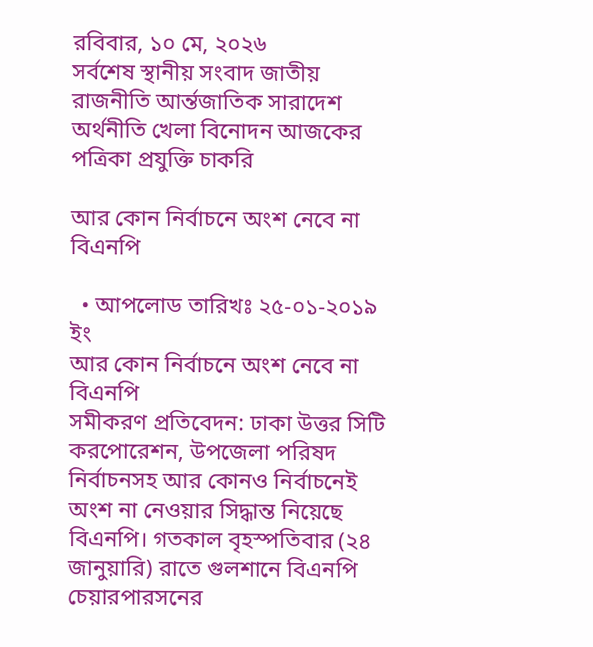রবিবার, ১০ মে, ২০২৬
সর্বশেষ স্থানীয় সংবাদ জাতীয় রাজনীতি আর্ন্তজাতিক সারাদেশ অর্থনীতি খেলা বিনোদন আজকের পত্রিকা প্রযুক্তি চাকরি

আর কোন নির্বাচনে অংশ নেবে না বিএনপি

  • আপলোড তারিখঃ ২৫-০১-২০১৯ ইং
আর কোন নির্বাচনে অংশ নেবে না বিএনপি
সমীকরণ প্রতিবেদন: ঢাকা উত্তর সিটি করপোরেশন, উপজেলা পরিষদ নির্বাচনসহ আর কোনও নির্বাচনেই অংশ না নেওয়ার সিদ্ধান্ত নিয়েছে বিএনপি। গতকাল বৃহস্পতিবার (২৪ জানুয়ারি) রাতে গুলশানে বিএনপি চেয়ারপারসনের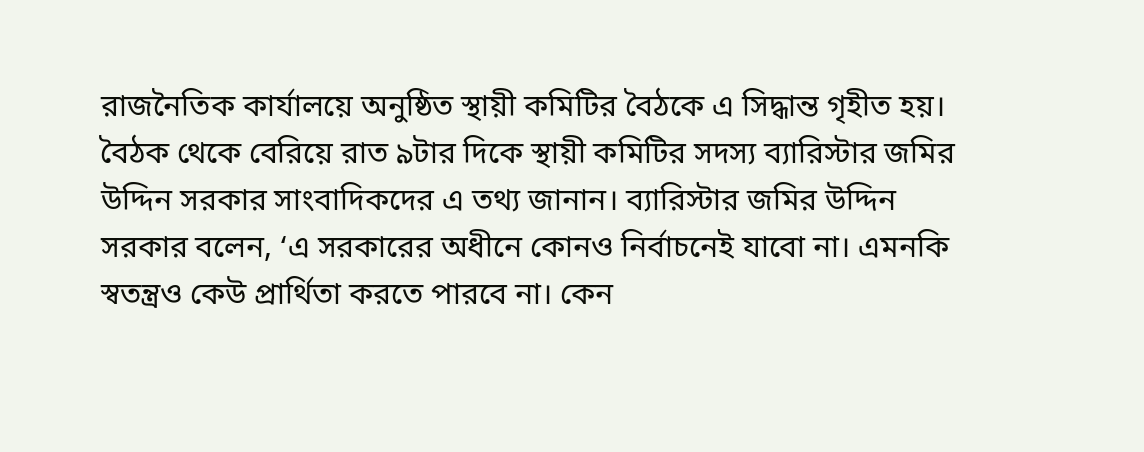রাজনৈতিক কার্যালয়ে অনুষ্ঠিত স্থায়ী কমিটির বৈঠকে এ সিদ্ধান্ত গৃহীত হয়। বৈঠক থেকে বেরিয়ে রাত ৯টার দিকে স্থায়ী কমিটির সদস্য ব্যারিস্টার জমির উদ্দিন সরকার সাংবাদিকদের এ তথ্য জানান। ব্যারিস্টার জমির উদ্দিন সরকার বলেন, ‘এ সরকারের অধীনে কোনও নির্বাচনেই যাবো না। এমনকি স্বতন্ত্রও কেউ প্রার্থিতা করতে পারবে না। কেন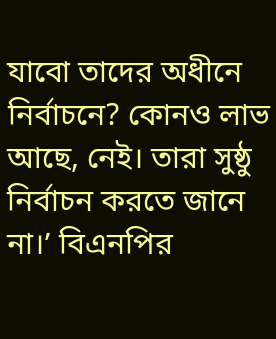যাবো তাদের অধীনে নির্বাচনে? কোনও লাভ আছে, নেই। তারা সুষ্ঠু নির্বাচন করতে জানে না।’ বিএনপির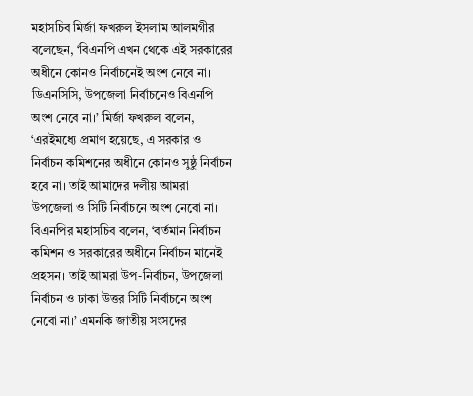মহাসচিব মির্জা ফখরুল ইসলাম আলমগীর বলেছেন, ‘বিএনপি এখন থেকে এই সরকারের অধীনে কোনও নির্বাচনেই অংশ নেবে না। ডিএনসিসি, উপজেলা নির্বাচনেও বিএনপি অংশ নেবে না।’ মির্জা ফখরুল বলেন, ‘এরইমধ্যে প্রমাণ হয়েছে, এ সরকার ও নির্বাচন কমিশনের অধীনে কোনও সুষ্ঠু নির্বাচন হবে না। তাই আমাদের দলীয় আমরা উপজেলা ও সিটি নির্বাচনে অংশ নেবো না। বিএনপির মহাসচিব বলেন, ‘বর্তমান নির্বাচন কমিশন ও সরকারের অধীনে নির্বাচন মানেই প্রহসন। তাই আমরা উপ-নির্বাচন, উপজেলা নির্বাচন ও ঢাকা উত্তর সিটি নির্বাচনে অংশ নেবো না।’ এমনকি জাতীয় সংসদের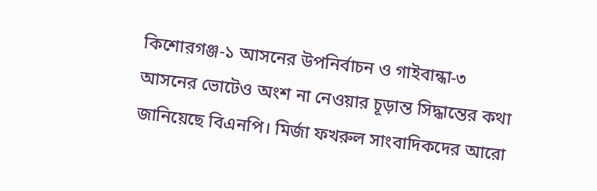কিশোরগঞ্জ-১ আসনের উপনির্বাচন ও গাইবান্ধা-৩ আসনের ভোটেও অংশ না নেওয়ার চূড়ান্ত সিদ্ধান্তের কথা জানিয়েছে বিএনপি। মির্জা ফখরুল সাংবাদিকদের আরো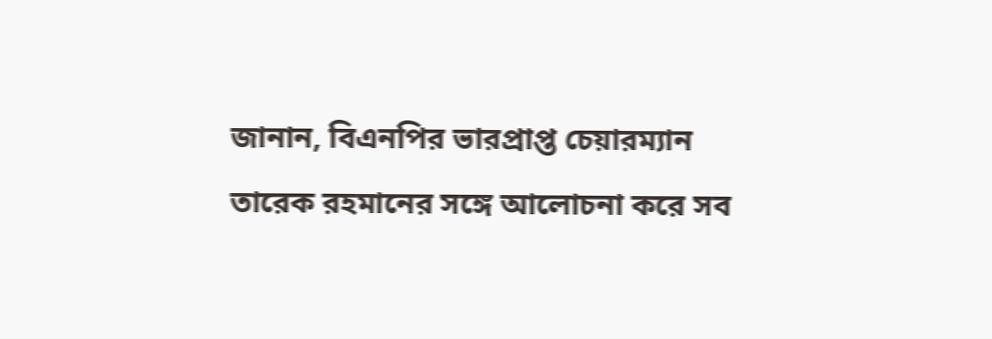জানান, বিএনপির ভারপ্রাপ্ত চেয়ারম্যান তারেক রহমানের সঙ্গে আলোচনা করে সব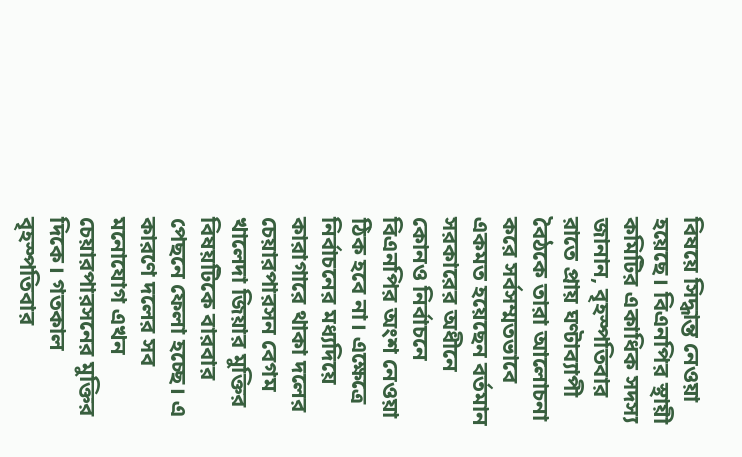বিষয়ে সিদ্ধান্ত নেওয়া হয়েছে। বিএনপির স্থায়ী কমিটির একাধিক সদস্য জানান, বৃহস্পতিবার রাতে প্রায় ঘণ্টাব্যাপী বৈঠকে তারা আলোচনা করে সর্বসম্মতভাবে একমত হয়েছেন বর্তমান সরকারের অধীনে কোনও নির্বাচনে বিএনপির অংশ নেওয়া ঠিক হবে না। এক্ষেত্রে নির্বাচনের মধ্যদিয়ে কারাগারে থাকা দলের চেয়ারপারসন বেগম খালেদা জিয়ার মুক্তির বিষয়টিকে বারবার পেছনে ফেলা হচ্ছে। এ কারণে দলের সব মনোযোগ এখন চেয়ারপারসনের মুক্তির দিকে। গতকাল বৃহস্পতিবার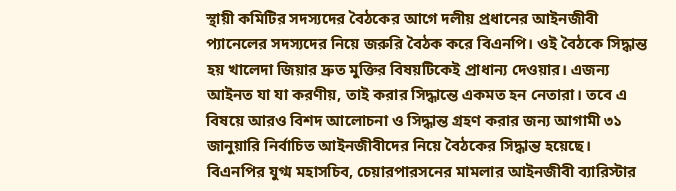স্থায়ী কমিটির সদস্যদের বৈঠকের আগে দলীয় প্রধানের আইনজীবী প্যানেলের সদস্যদের নিয়ে জরুরি বৈঠক করে বিএনপি। ওই বৈঠকে সিদ্ধান্ত হয় খালেদা জিয়ার দ্রুত মুক্তির বিষয়টিকেই প্রাধান্য দেওয়ার। এজন্য আইনত যা যা করণীয়, তাই করার সিদ্ধান্তে একমত হন নেতারা। তবে এ বিষয়ে আরও বিশদ আলোচনা ও সিদ্ধান্ত গ্রহণ করার জন্য আগামী ৩১ জানুয়ারি নির্বাচিত আইনজীবীদের নিয়ে বৈঠকের সিদ্ধান্ত হয়েছে। বিএনপির যুগ্ম মহাসচিব, চেয়ারপারসনের মামলার আইনজীবী ব্যারিস্টার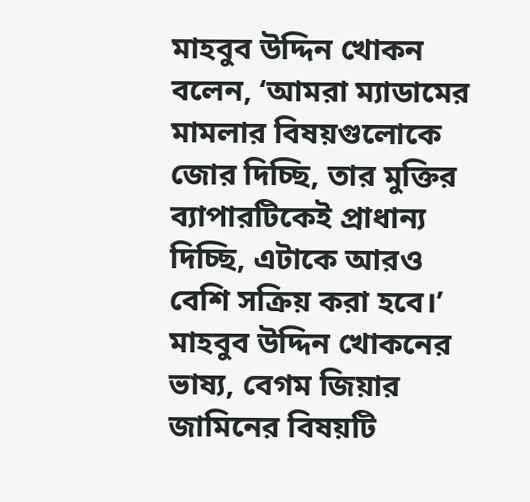মাহবুব উদ্দিন খোকন বলেন, ‘আমরা ম্যাডামের মামলার বিষয়গুলোকে জোর দিচ্ছি, তার মুক্তির ব্যাপারটিকেই প্রাধান্য দিচ্ছি, এটাকে আরও বেশি সক্রিয় করা হবে।’ মাহবুব উদ্দিন খোকনের ভাষ্য, বেগম জিয়ার জামিনের বিষয়টি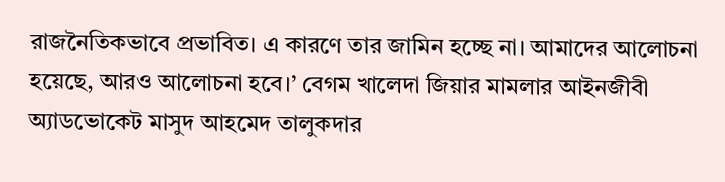রাজনৈতিকভাবে প্রভাবিত। এ কারণে তার জামিন হচ্ছে না। আমাদের আলোচনা হয়েছে, আরও আলোচনা হবে।’ বেগম খালেদা জিয়ার মামলার আইনজীবী অ্যাডভোকেট মাসুদ আহমেদ তালুকদার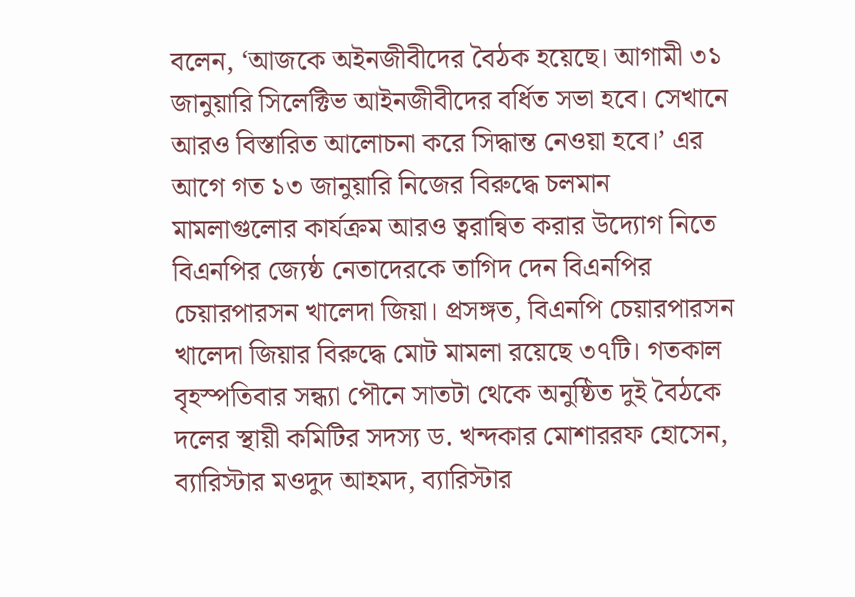বলেন, ‘আজকে অইনজীবীদের বৈঠক হয়েছে। আগামী ৩১ জানুয়ারি সিলেক্টিভ আইনজীবীদের বর্ধিত সভা হবে। সেখানে আরও বিস্তারিত আলোচনা করে সিদ্ধান্ত নেওয়া হবে।’ এর আগে গত ১৩ জানুয়ারি নিজের বিরুদ্ধে চলমান মামলাগুলোর কার্যক্রম আরও ত্বরান্বিত করার উদ্যোগ নিতে বিএনপির জ্যেষ্ঠ নেতাদেরকে তাগিদ দেন বিএনপির চেয়ারপারসন খালেদা জিয়া। প্রসঙ্গত, বিএনপি চেয়ারপারসন খালেদা জিয়ার বিরুদ্ধে মোট মামলা রয়েছে ৩৭টি। গতকাল বৃহস্পতিবার সন্ধ্যা পৌনে সাতটা থেকে অনুষ্ঠিত দুই বৈঠকে দলের স্থায়ী কমিটির সদস্য ড. খন্দকার মোশাররফ হোসেন, ব্যারিস্টার মওদুদ আহমদ, ব্যারিস্টার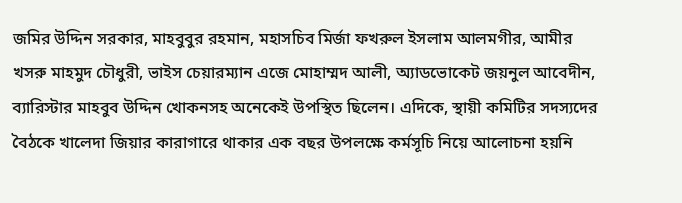জমির উদ্দিন সরকার, মাহবুবুর রহমান, মহাসচিব মির্জা ফখরুল ইসলাম আলমগীর, আমীর খসরু মাহমুদ চৌধুরী, ভাইস চেয়ারম্যান এজে মোহাম্মদ আলী, অ্যাডভোকেট জয়নুল আবেদীন, ব্যারিস্টার মাহবুব উদ্দিন খোকনসহ অনেকেই উপস্থিত ছিলেন। এদিকে, স্থায়ী কমিটির সদস্যদের বৈঠকে খালেদা জিয়ার কারাগারে থাকার এক বছর উপলক্ষে কর্মসূচি নিয়ে আলোচনা হয়নি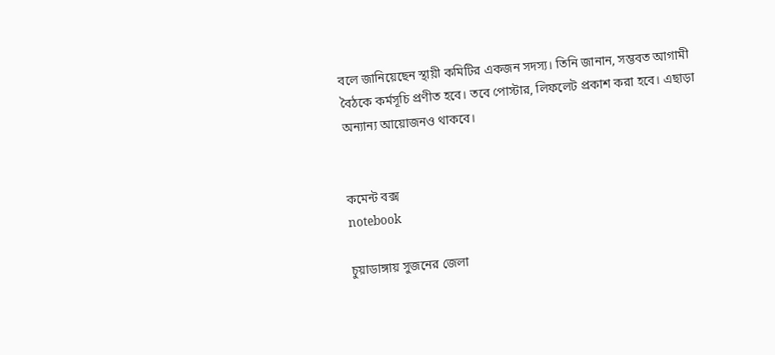বলে জানিয়েছেন স্থায়ী কমিটির একজন সদস্য। তিনি জানান, সম্ভবত আগামী বৈঠকে কর্মসূচি প্রণীত হবে। তবে পোস্টার, লিফলেট প্রকাশ করা হবে। এছাড়া অন্যান্য আয়োজনও থাকবে।


কমেন্ট বক্স
notebook

চুয়াডাঙ্গায় সুজনের জেলা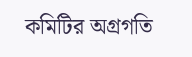কমিটির অগ্রগতি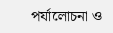পর্যালোচনা ও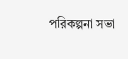পরিকল্পনা সভা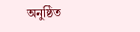অনুষ্ঠিত